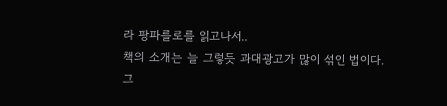라 팡파를로를 읽고나서..
책의 소개는 늘 그렇듯 과대광고가 많이 섞인 법이다.
그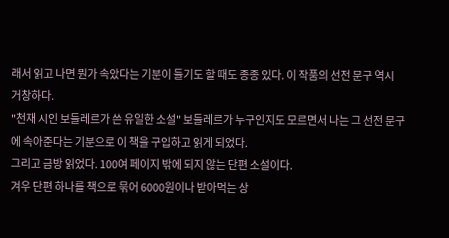래서 읽고 나면 뭔가 속았다는 기분이 들기도 할 때도 종종 있다. 이 작품의 선전 문구 역시 거창하다.
"천재 시인 보들레르가 쓴 유일한 소설" 보들레르가 누구인지도 모르면서 나는 그 선전 문구에 속아준다는 기분으로 이 책을 구입하고 읽게 되었다.
그리고 금방 읽었다. 100여 페이지 밖에 되지 않는 단편 소설이다.
겨우 단편 하나를 책으로 묶어 6000원이나 받아먹는 상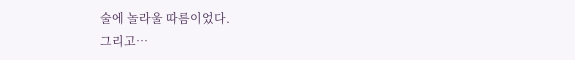술에 놀라울 따름이었다.
그리고…